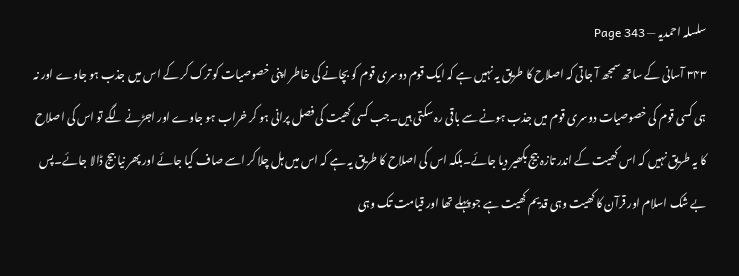سلسلہ احمدیہ — Page 343
۳۴۳ آسانی کے ساتھ سمجھ آ جاتی کہ اصلاح کا طریق یہ نہیں ہے کہ ایک قوم دوسری قوم کو بچانے کی خاطر اپنی خصوصیات کو ترک کر کے اس میں جذب ہو جاوے اور نہ ہی کسی قوم کی خصوصیات دوسری قوم میں جذب ہونے سے باقی رہ سکتی ہیں۔جب کسی کھیت کی فصل پرانی ہو کر خراب ہو جاوے اور اجڑنے لگے تو اس کی اصلاح کا یہ طریق نہیں کہ اس کھیت کے اندر تازہ بیج بکھیر دیا جائے۔بلکہ اس کی اصلاح کا طریق یہ ہے کہ اس میں ہل چلا کر اسے صاف کیا جائے اور پھر نیا بیج ڈالا جائے۔پس بے شک اسلام اور قرآن کا کھیت وہی قدیم کھیت ہے جو پہلے تھا اور قیامت تک وہی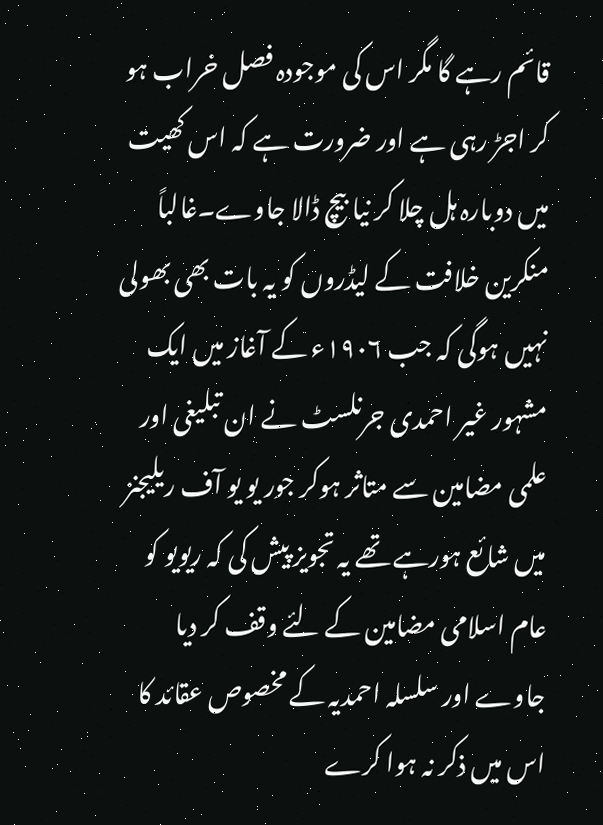قائم رہے گا مگر اس کی موجودہ فصل خراب ہو کر اجڑ رہی ہے اور ضرورت ہے کہ اس کھیت میں دوبارہ ہل چلا کر نیا بیچ ڈالا جاوے۔غالباً منکرین خلافت کے لیڈروں کو یہ بات بھی بھولی نہیں ہوگی کہ جب ۱۹۰۶ء کے آغاز میں ایک مشہور غیر احمدی جرنلسٹ نے ان تبلیغی اور علمی مضامین سے متاثر ہوکر جور یو یو آف ریلیجنز میں شائع ہورہے تھے یہ تجویز پیش کی کہ ریویو کو عام اسلامی مضامین کے لئے وقف کر دیا جاوے اور سلسلہ احمدیہ کے مخصوص عقائد کا اس میں ذکر نہ ہوا کرے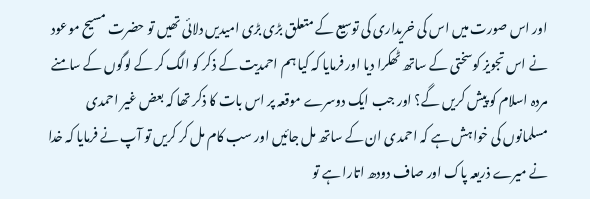اور اس صورت میں اس کی خریداری کی توسیع کے متعلق بڑی بڑی امیدیں دلائی تھیں تو حضرت مسیح موعود نے اس تجویز کوسختی کے ساتھ ٹھکرا دیا اور فرمایا کہ کیا ہم احمدیت کے ذکر کو الگ کر کے لوگوں کے سامنے مردہ اسلام کو پیش کریں گے؟ اور جب ایک دوسرے موقعہ پر اس بات کا ذکر تھا کہ بعض غیر احمدی مسلمانوں کی خواہش ہے کہ احمدی ان کے ساتھ مل جائیں اور سب کام مل کر کریں تو آپ نے فرمایا کہ خدا نے میرے ذریعہ پاک اور صاف دودھ اتارا ہے تو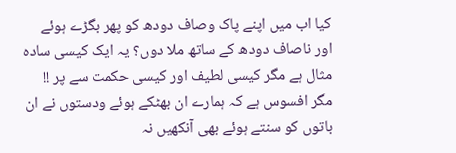کیا اب میں اپنے پاک وصاف دودھ کو پھر بگڑے ہوئے اور ناصاف دودھ کے ساتھ ملا دوں؟ یہ ایک کیسی سادہ مثال ہے مگر کیسی لطیف اور کیسی حکمت سے پر !! مگر افسوس ہے کہ ہمارے ان بھٹکے ہوئے ودستوں نے ان باتوں کو سنتے ہوئے بھی آنکھیں نہ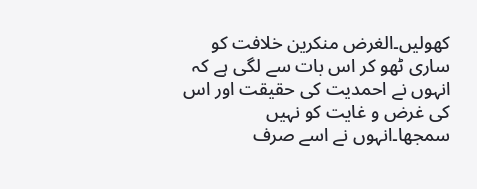کھولیں۔الغرض منکرین خلافت کو ساری ٹھو کر اس بات سے لگی ہے کہ انہوں نے احمدیت کی حقیقت اور اس کی غرض و غایت کو نہیں سمجھا۔انہوں نے اسے صرف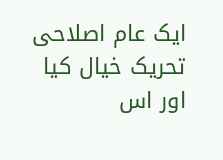ایک عام اصلاحی تحریک خیال کیا اور اس